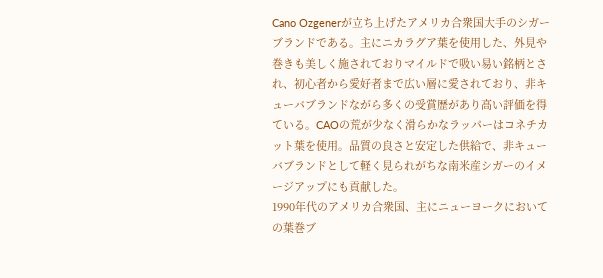Cano Ozgenerが立ち上げたアメリカ合衆国大手のシガーブランドである。主にニカラグア葉を使用した、外見や巻きも美しく施されておりマイルドで吸い易い銘柄とされ、初心者から愛好者まで広い層に愛されており、非キューバブランドながら多くの受賞歴があり高い評価を得ている。CAOの荒が少なく滑らかなラッパーはコネチカット葉を使用。品質の良さと安定した供給で、非キューバブランドとして軽く見られがちな南米産シガーのイメージアップにも貢献した。
1990年代のアメリカ合衆国、主にニューヨークにおいての葉巻ブ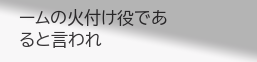ームの火付け役であると言われ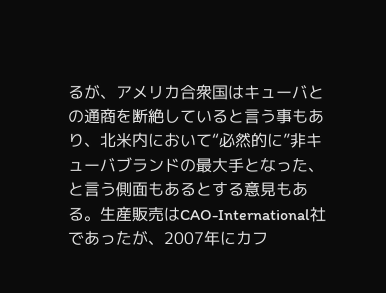るが、アメリカ合衆国はキューバとの通商を断絶していると言う事もあり、北米内において“必然的に”非キューバブランドの最大手となった、と言う側面もあるとする意見もある。生産販売はCAO-International社であったが、2007年にカフ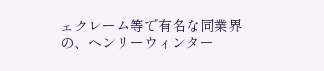ェクレーム等で有名な同業界の、ヘンリーウィンター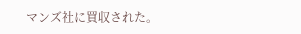マンズ社に買収された。